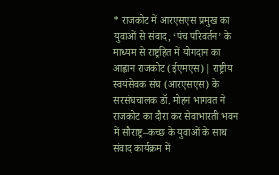* राजकोट में आरएसएस प्रमुख का युवाओं से संवाद, ‘पंच परिवर्तन’ के माध्यम से राष्ट्रहित में योगदान का आह्वान राजकोट (ईएमएस)| राष्ट्रीय स्वयंसेवक संघ (आरएसएस) के सरसंघचालक डॉ. मोहन भागवत ने राजकोट का दौरा कर सेवाभारती भवन में सौराष्ट्र–कच्छ के युवाओं के साथ संवाद कार्यक्रम में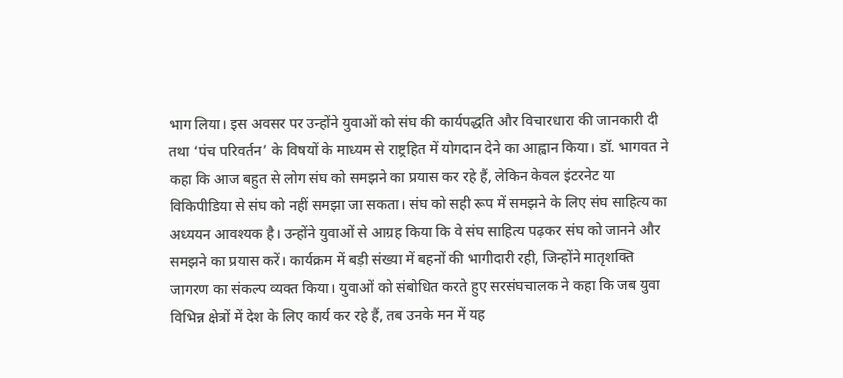भाग लिया। इस अवसर पर उन्होंने युवाओं को संघ की कार्यपद्धति और विचारधारा की जानकारी दी तथा ‘पंच परिवर्तन’ के विषयों के माध्यम से राष्ट्रहित में योगदान देने का आह्वान किया। डॉ. भागवत ने कहा कि आज बहुत से लोग संघ को समझने का प्रयास कर रहे हैं, लेकिन केवल इंटरनेट या विकिपीडिया से संघ को नहीं समझा जा सकता। संघ को सही रूप में समझने के लिए संघ साहित्य का अध्ययन आवश्यक है। उन्होंने युवाओं से आग्रह किया कि वे संघ साहित्य पढ़कर संघ को जानने और समझने का प्रयास करें। कार्यक्रम में बड़ी संख्या में बहनों की भागीदारी रही, जिन्होंने मातृशक्ति जागरण का संकल्प व्यक्त किया। युवाओं को संबोधित करते हुए सरसंघचालक ने कहा कि जब युवा विभिन्न क्षेत्रों में देश के लिए कार्य कर रहे हैं, तब उनके मन में यह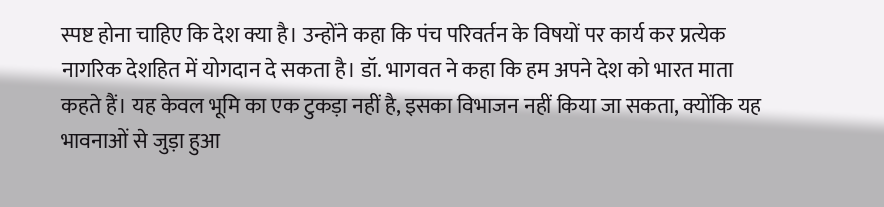स्पष्ट होना चाहिए कि देश क्या है। उन्होंने कहा कि पंच परिवर्तन के विषयों पर कार्य कर प्रत्येक नागरिक देशहित में योगदान दे सकता है। डॉ. भागवत ने कहा कि हम अपने देश को भारत माता कहते हैं। यह केवल भूमि का एक टुकड़ा नहीं है, इसका विभाजन नहीं किया जा सकता, क्योंकि यह भावनाओं से जुड़ा हुआ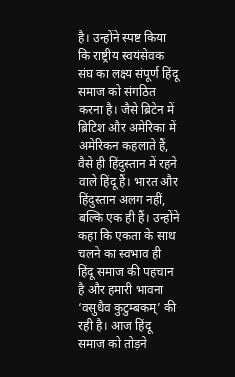है। उन्होंने स्पष्ट किया कि राष्ट्रीय स्वयंसेवक संघ का लक्ष्य संपूर्ण हिंदू समाज को संगठित करना है। जैसे ब्रिटेन में ब्रिटिश और अमेरिका में अमेरिकन कहलाते हैं, वैसे ही हिंदुस्तान में रहने वाले हिंदू हैं। भारत और हिंदुस्तान अलग नहीं, बल्कि एक ही हैं। उन्होंने कहा कि एकता के साथ चलने का स्वभाव ही हिंदू समाज की पहचान है और हमारी भावना ‘वसुधैव कुटुम्बकम्’ की रही है। आज हिंदू समाज को तोड़ने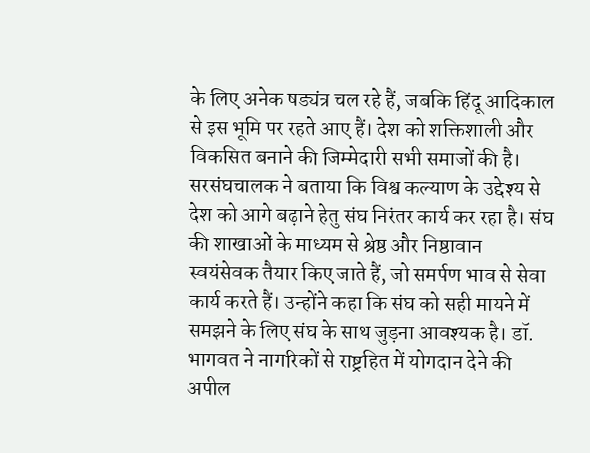के लिए अनेक षड्यंत्र चल रहे हैं, जबकि हिंदू आदिकाल से इस भूमि पर रहते आए हैं। देश को शक्तिशाली और विकसित बनाने की जिम्मेदारी सभी समाजों की है। सरसंघचालक ने बताया कि विश्व कल्याण के उद्देश्य से देश को आगे बढ़ाने हेतु संघ निरंतर कार्य कर रहा है। संघ की शाखाओं के माध्यम से श्रेष्ठ और निष्ठावान स्वयंसेवक तैयार किए जाते हैं, जो समर्पण भाव से सेवा कार्य करते हैं। उन्होंने कहा कि संघ को सही मायने में समझने के लिए संघ के साथ जुड़ना आवश्यक है। डॉ. भागवत ने नागरिकों से राष्ट्रहित में योगदान देने की अपील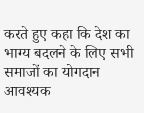करते हुए कहा कि देश का भाग्य बदलने के लिए सभी समाजों का योगदान आवश्यक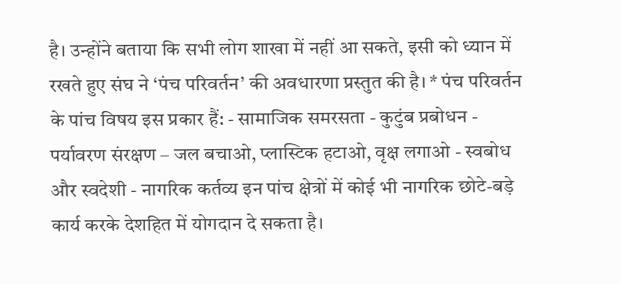है। उन्होंने बताया कि सभी लोग शाखा में नहीं आ सकते, इसी को ध्यान में रखते हुए संघ ने ‘पंच परिवर्तन’ की अवधारणा प्रस्तुत की है। * पंच परिवर्तन के पांच विषय इस प्रकार हैं: - सामाजिक समरसता - कुटुंब प्रबोधन - पर्यावरण संरक्षण – जल बचाओ, प्लास्टिक हटाओ, वृक्ष लगाओ - स्वबोध और स्वदेशी - नागरिक कर्तव्य इन पांच क्षेत्रों में कोई भी नागरिक छोटे-बड़े कार्य करके देशहित में योगदान दे सकता है।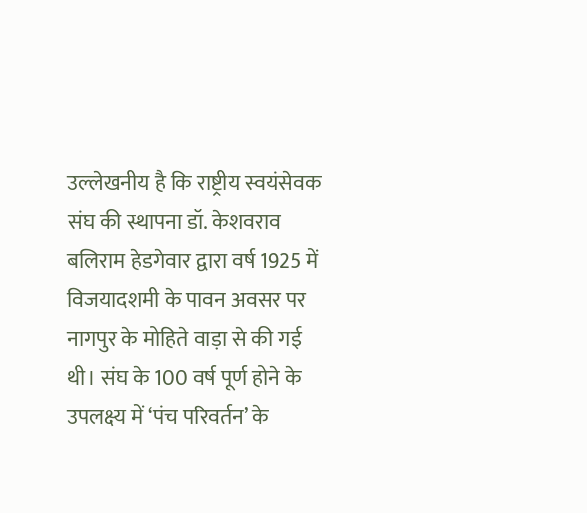उल्लेखनीय है कि राष्ट्रीय स्वयंसेवक संघ की स्थापना डॉ. केशवराव बलिराम हेडगेवार द्वारा वर्ष 1925 में विजयादशमी के पावन अवसर पर नागपुर के मोहिते वाड़ा से की गई थी। संघ के 100 वर्ष पूर्ण होने के उपलक्ष्य में ‘पंच परिवर्तन’ के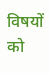विषयों को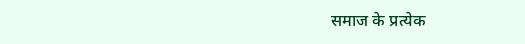समाज के प्रत्येक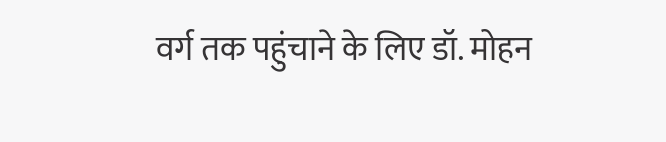वर्ग तक पहुंचाने के लिए डॉ. मोहन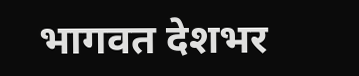भागवत देशभर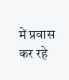में प्रवास कर रहे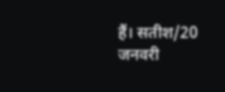हैं। सतीश/20 जनवरी